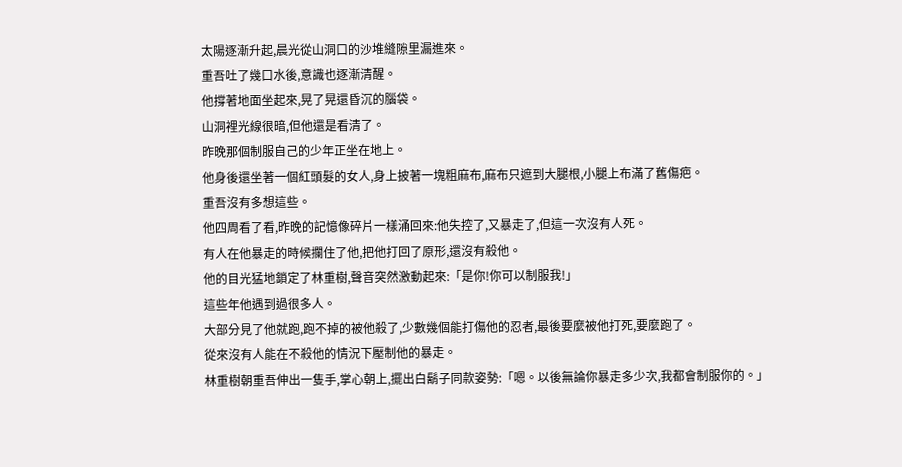太陽逐漸升起,晨光從山洞口的沙堆縫隙里漏進來。
重吾吐了幾口水後,意識也逐漸清醒。
他撐著地面坐起來,晃了晃還昏沉的腦袋。
山洞裡光線很暗,但他還是看清了。
昨晚那個制服自己的少年正坐在地上。
他身後還坐著一個紅頭髮的女人,身上披著一塊粗麻布,麻布只遮到大腿根,小腿上布滿了舊傷疤。
重吾沒有多想這些。
他四周看了看,昨晚的記憶像碎片一樣涌回來:他失控了,又暴走了,但這一次沒有人死。
有人在他暴走的時候攔住了他,把他打回了原形,還沒有殺他。
他的目光猛地鎖定了林重樹,聲音突然激動起來:「是你!你可以制服我!」
這些年他遇到過很多人。
大部分見了他就跑,跑不掉的被他殺了,少數幾個能打傷他的忍者,最後要麼被他打死,要麼跑了。
從來沒有人能在不殺他的情況下壓制他的暴走。
林重樹朝重吾伸出一隻手,掌心朝上,擺出白鬍子同款姿勢:「嗯。以後無論你暴走多少次,我都會制服你的。」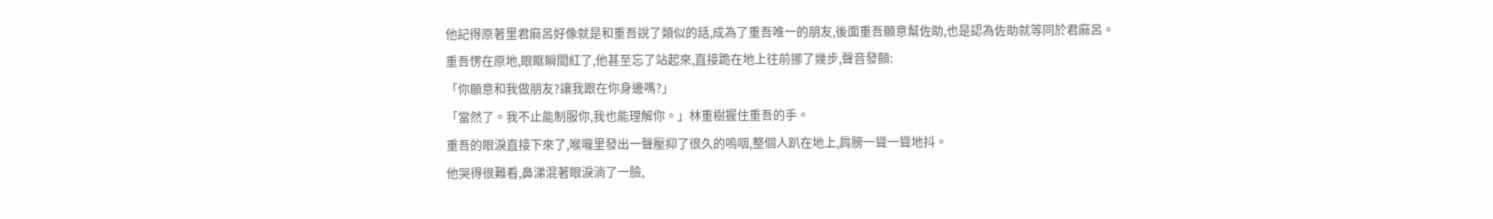他記得原著里君麻呂好像就是和重吾說了類似的話,成為了重吾唯一的朋友,後面重吾願意幫佐助,也是認為佐助就等同於君麻呂。
重吾愣在原地,眼眶瞬間紅了,他甚至忘了站起來,直接跪在地上往前挪了幾步,聲音發顫:
「你願意和我做朋友?讓我跟在你身邊嗎?」
「當然了。我不止能制服你,我也能理解你。」林重樹握住重吾的手。
重吾的眼淚直接下來了,喉嚨里發出一聲壓抑了很久的嗚咽,整個人趴在地上,肩膀一聳一聳地抖。
他哭得很難看,鼻涕混著眼淚淌了一臉,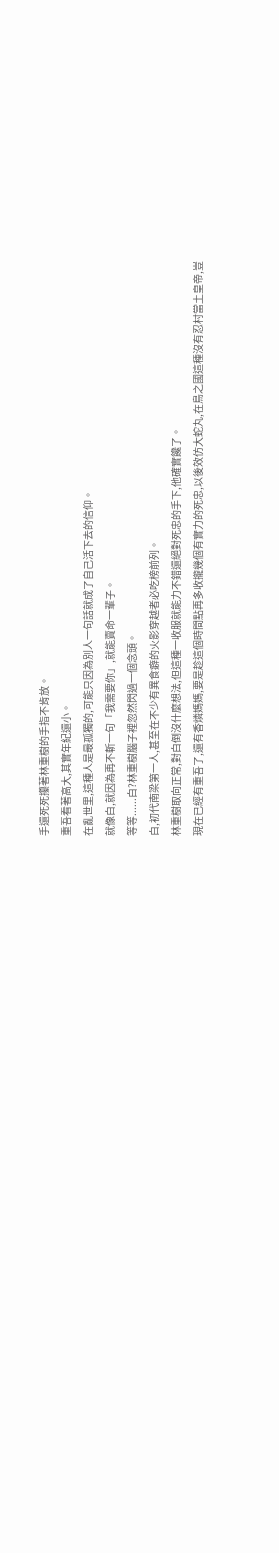手還死死攥著林重樹的手指不肯放。
重吾看著高大,其實年紀還小。
在亂世里,這種人是最孤獨的,可能只因為別人一句話就成了自己活下去的信仰。
就像白,就因為再不斬一句「我需要你」,就能賣命一輩子。
等等......白?林重樹腦子裡忽然閃過一個念頭。
白,初代南梁第一人,甚至在不少有異食癖的火影穿越者必吃榜前列。
林重樹取向正常,對白倒沒什麼想法,但這種一收服就能力不錯還絕對死忠的手下,他確實饞了。
現在已經有重吾了,還有香燐媽媽,要是趁這個時間點再多收攏幾個有實力的死忠,以後效仿大蛇丸,在鳥之國這種沒有忍村當土皇帝,豈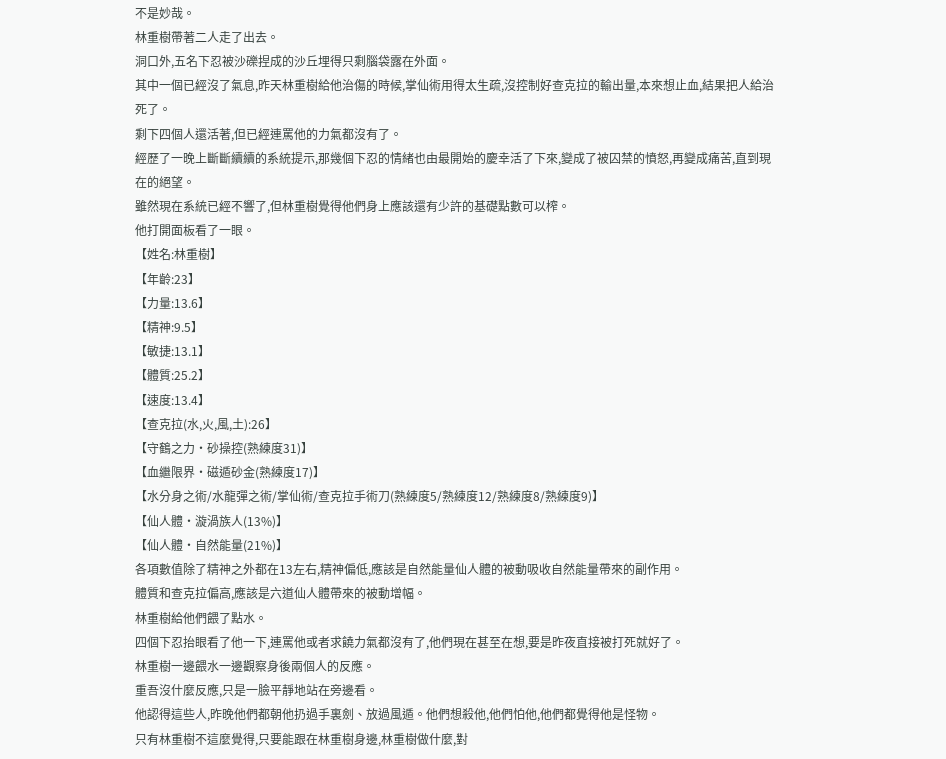不是妙哉。
林重樹帶著二人走了出去。
洞口外,五名下忍被沙礫捏成的沙丘埋得只剩腦袋露在外面。
其中一個已經沒了氣息,昨天林重樹給他治傷的時候,掌仙術用得太生疏,沒控制好查克拉的輸出量,本來想止血,結果把人給治死了。
剩下四個人還活著,但已經連罵他的力氣都沒有了。
經歷了一晚上斷斷續續的系統提示,那幾個下忍的情緒也由最開始的慶幸活了下來,變成了被囚禁的憤怒,再變成痛苦,直到現在的絕望。
雖然現在系統已經不響了,但林重樹覺得他們身上應該還有少許的基礎點數可以榨。
他打開面板看了一眼。
【姓名:林重樹】
【年齡:23】
【力量:13.6】
【精神:9.5】
【敏捷:13.1】
【體質:25.2】
【速度:13.4】
【查克拉(水,火,風,土):26】
【守鶴之力·砂操控(熟練度31)】
【血繼限界·磁遁砂金(熟練度17)】
【水分身之術/水龍彈之術/掌仙術/查克拉手術刀(熟練度5/熟練度12/熟練度8/熟練度9)】
【仙人體·漩渦族人(13%)】
【仙人體·自然能量(21%)】
各項數值除了精神之外都在13左右,精神偏低,應該是自然能量仙人體的被動吸收自然能量帶來的副作用。
體質和查克拉偏高,應該是六道仙人體帶來的被動增幅。
林重樹給他們餵了點水。
四個下忍抬眼看了他一下,連罵他或者求饒力氣都沒有了,他們現在甚至在想,要是昨夜直接被打死就好了。
林重樹一邊餵水一邊觀察身後兩個人的反應。
重吾沒什麼反應,只是一臉平靜地站在旁邊看。
他認得這些人,昨晚他們都朝他扔過手裏劍、放過風遁。他們想殺他,他們怕他,他們都覺得他是怪物。
只有林重樹不這麼覺得,只要能跟在林重樹身邊,林重樹做什麼,對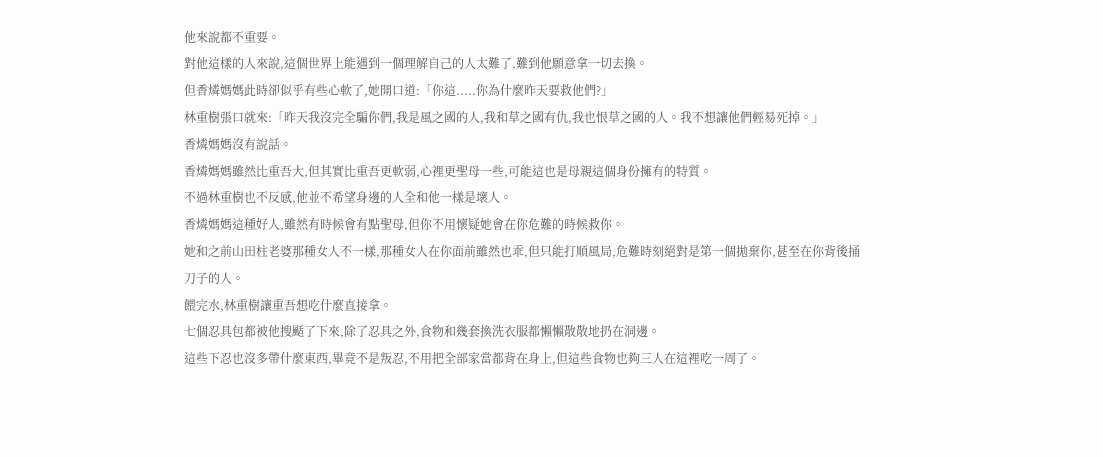他來說都不重要。
對他這樣的人來說,這個世界上能遇到一個理解自己的人太難了,難到他願意拿一切去換。
但香燐媽媽此時卻似乎有些心軟了,她開口道:「你這.....你為什麼昨天要救他們?」
林重樹張口就來:「昨天我沒完全騙你們,我是風之國的人,我和草之國有仇,我也恨草之國的人。我不想讓他們輕易死掉。」
香燐媽媽沒有說話。
香燐媽媽雖然比重吾大,但其實比重吾更軟弱,心裡更聖母一些,可能這也是母親這個身份擁有的特質。
不過林重樹也不反感,他並不希望身邊的人全和他一樣是壞人。
香燐媽媽這種好人,雖然有時候會有點聖母,但你不用懷疑她會在你危難的時候救你。
她和之前山田柱老婆那種女人不一樣,那種女人在你面前雖然也乖,但只能打順風局,危難時刻絕對是第一個拋棄你,甚至在你背後捅刀子的人。
餵完水,林重樹讓重吾想吃什麼直接拿。
七個忍具包都被他搜颳了下來,除了忍具之外,食物和幾套換洗衣服都懶懶散散地扔在洞邊。
這些下忍也沒多帶什麼東西,畢竟不是叛忍,不用把全部家當都背在身上,但這些食物也夠三人在這裡吃一周了。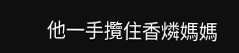他一手攬住香燐媽媽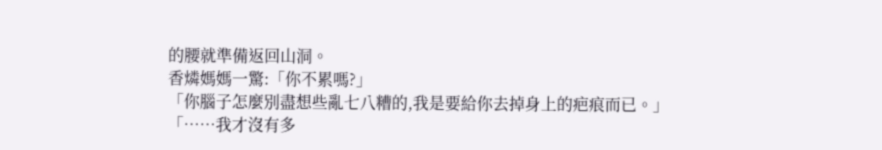的腰就準備返回山洞。
香燐媽媽一驚:「你不累嗎?」
「你腦子怎麼別盡想些亂七八糟的,我是要給你去掉身上的疤痕而已。」
「……我才沒有多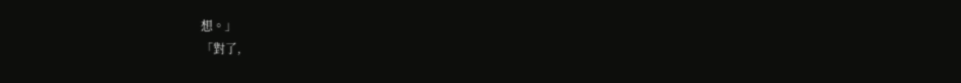想。」
「對了,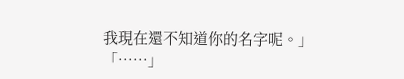我現在還不知道你的名字呢。」
「……」